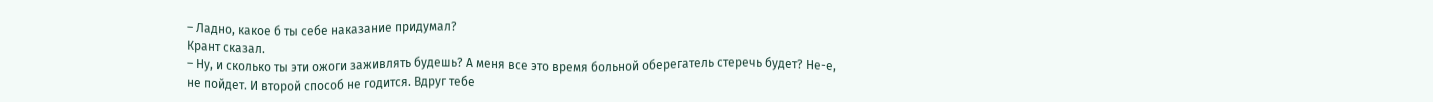– Ладно, какое б ты себе наказание придумал?
Крант сказал.
– Ну, и сколько ты эти ожоги заживлять будешь? А меня все это время больной оберегатель стеречь будет? Не-е, не пойдет. И второй способ не годится. Вдруг тебе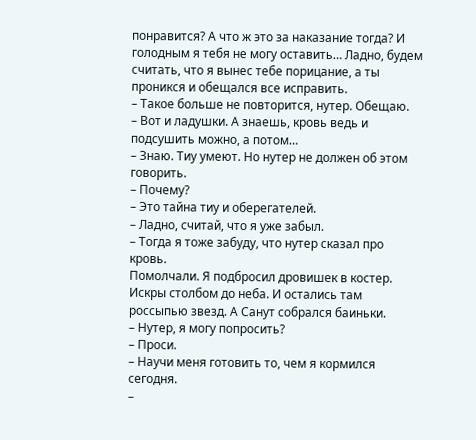понравится? А что ж это за наказание тогда? И голодным я тебя не могу оставить… Ладно, будем считать, что я вынес тебе порицание, а ты проникся и обещался все исправить.
– Такое больше не повторится, нутер. Обещаю.
– Вот и ладушки. А знаешь, кровь ведь и подсушить можно, а потом…
– Знаю. Тиу умеют. Но нутер не должен об этом говорить.
– Почему?
– Это тайна тиу и оберегателей.
– Ладно, считай, что я уже забыл.
– Тогда я тоже забуду, что нутер сказал про кровь.
Помолчали. Я подбросил дровишек в костер. Искры столбом до неба. И остались там россыпью звезд. А Санут собрался баиньки.
– Нутер, я могу попросить?
– Проси.
– Научи меня готовить то, чем я кормился сегодня.
–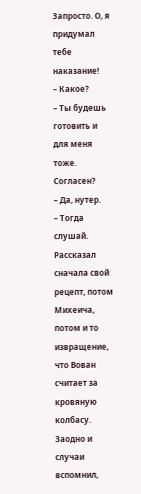Запросто. О, я придумал тебе наказание!
– Какое?
– Ты будешь готовить и для меня тоже. Согласен?
– Да, нутер.
– Тогда слушай.
Рассказал сначала свой рецепт, потом Михеича, потом и то извращение, что Вован считает за кровяную колбасу. Заодно и случаи вспомнил,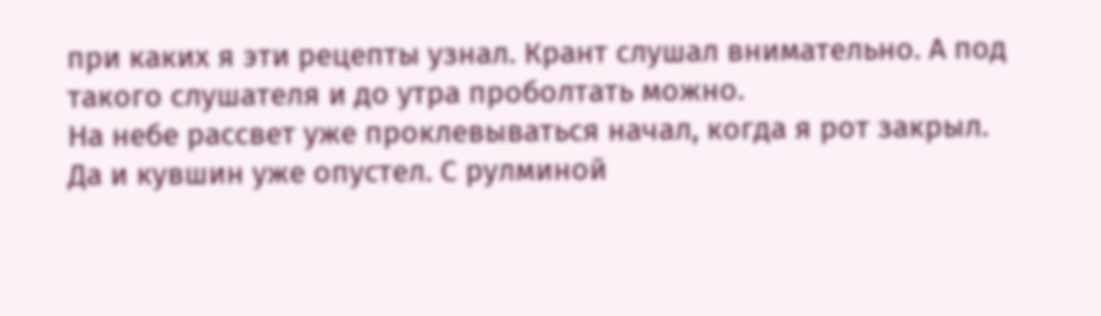при каких я эти рецепты узнал. Крант слушал внимательно. А под такого слушателя и до утра проболтать можно.
На небе рассвет уже проклевываться начал, когда я рот закрыл. Да и кувшин уже опустел. С рулминой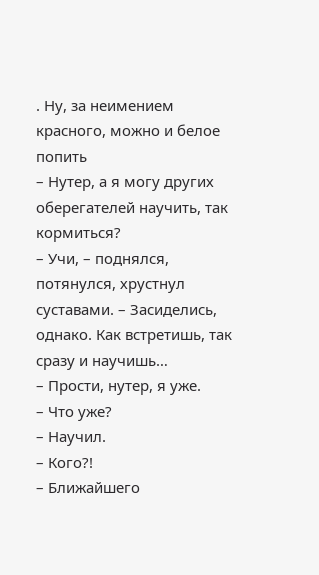. Ну, за неимением красного, можно и белое попить
– Нутер, а я могу других оберегателей научить, так кормиться?
– Учи, – поднялся, потянулся, хрустнул суставами. – Засиделись, однако. Как встретишь, так сразу и научишь…
– Прости, нутер, я уже.
– Что уже?
– Научил.
– Кого?!
– Ближайшего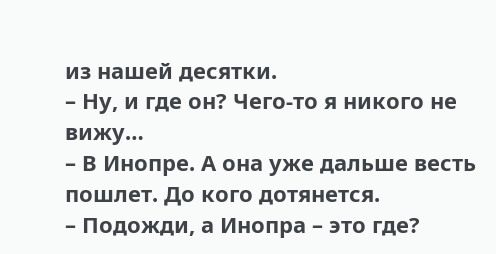из нашей десятки.
– Ну, и где он? Чего-то я никого не вижу…
– В Инопре. А она уже дальше весть пошлет. До кого дотянется.
– Подожди, а Инопра – это где?